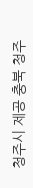청주시 제공 충북 청주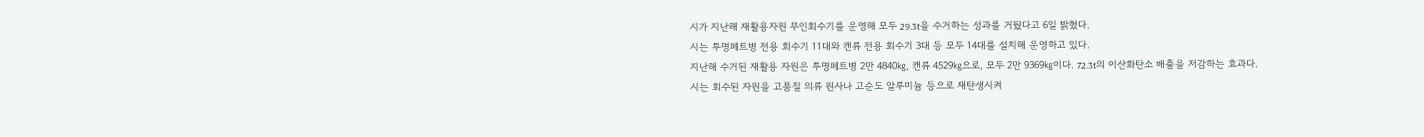시가 지난해 재활용자원 무인회수기를 운영해 모두 29.3t을 수거하는 성과를 거뒀다고 6일 밝혔다.
시는 투명페트병 전용 회수기 11대와 캔류 전용 회수기 3대 등 모두 14대를 설치해 운영하고 있다.
지난해 수거된 재활용 자원은 투명페트병 2만 4840㎏, 캔류 4529㎏으로, 모두 2만 9369㎏이다. 72.3t의 이산화탄소 배출을 저감하는 효과다.
시는 회수된 자원을 고품질 의류 원사나 고순도 알루미늄 등으로 재탄생시켜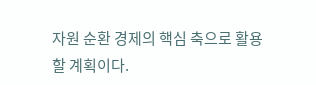자원 순환 경제의 핵심 축으로 활용할 계획이다.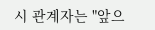시 관계자는 "앞으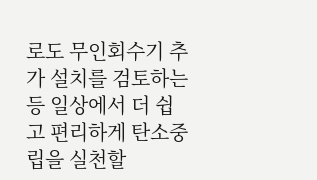로도 무인회수기 추가 설치를 검토하는 등 일상에서 더 쉽고 편리하게 탄소중립을 실천할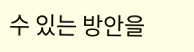수 있는 방안을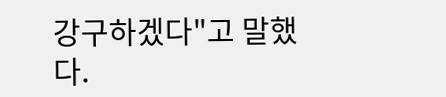강구하겠다"고 말했다.